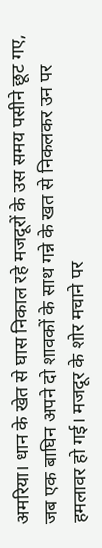अमरिया। धान के खेत से घास निकाल रहे मजदूरों के उस समय पसीने छूट गए, जब एक बाघिन अपने दो शावकों के साथ गन्ने के खत से निकलकर उन पर हमलावर हो गई। मजदूर के शोर मचाने पर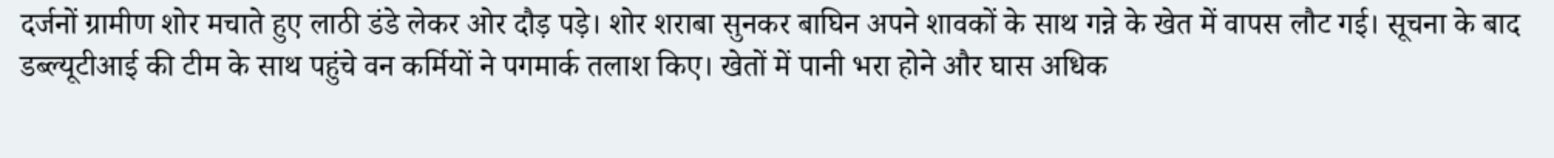दर्जनों ग्रामीण शोर मचाते हुए लाठी डंडे लेकर ओर दौड़ पड़े। शोर शराबा सुनकर बाघिन अपने शावकों के साथ गन्ने के खेत में वापस लौट गई। सूचना के बाद डब्ल्यूटीआई की टीम के साथ पहुंचे वन कर्मियों ने पगमार्क तलाश किए। खेतों में पानी भरा होने और घास अधिक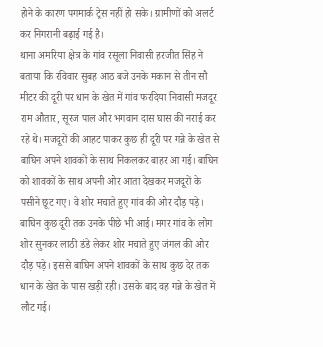होने के कारण पगमार्क ट्रेस नहीं हो सके। ग्रामीणों को अलर्ट कर निगरानी बढ़ाई गई है।
थाना अमरिया क्षेत्र के गांव रसूला निवासी हरजीत सिंह ने बताया कि रविवार सुबह आठ बजे उनके मकान से तीन सौ मीटर की दूरी पर धान के खेत में गांव फरदिया निवासी मजदूर राम औतार, सूरज पाल और भगवान दास घास की नराई कर रहे थे। मजदूरों की आहट पाकर कुछ ही दूरी पर गन्ने के खेत से बाघिन अपने शावकों के साथ निकलकर बाहर आ गई। बाघिन को शावकों के साथ अपनी ओर आता देखकर मजदूरों के पसीने छूट गए। वे शोर मचाते हुए गांव की ओर दौड़ पड़े। बाघिन कुछ दूरी तक उनके पीछे भी आई। मगर गांव के लोग शोर सुनकर लाठी डंडे लेकर शोर मचाते हुए जंगल की ओर दौड़ पड़े। इससे बाघिन अपने शावकों के साथ कुछ देर तक धान के खेत के पास खड़ी रही। उसके बाद वह गन्ने के खेत में लौट गई।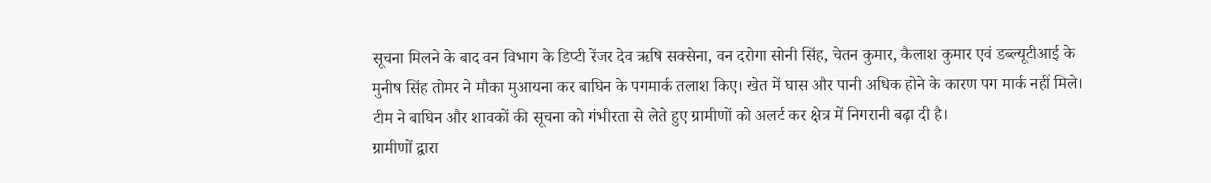सूचना मिलने के बाद वन विभाग के डिप्टी रेंजर देव ऋषि सक्सेना, वन दरोगा सोनी सिंह, चेतन कुमार, कैलाश कुमार एवं डब्ल्यूटीआई के मुनीष सिंह तोमर ने मौका मुआयना कर बाघिन के पगमार्क तलाश किए। खेत में घास और पानी अधिक होने के कारण पग मार्क नहीं मिले। टीम ने बाघिन और शावकों की सूचना को गंभीरता से लेते हुए ग्रामीणों को अलर्ट कर क्षेत्र में निगरानी बढ़ा दी है।
ग्रामीणों द्वारा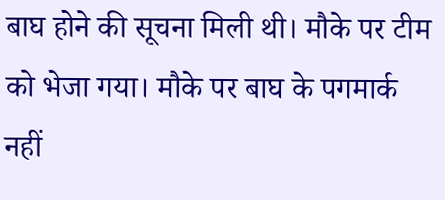बाघ होने की सूचना मिली थी। मौके पर टीम को भेजा गया। मौके पर बाघ के पगमार्क नहीं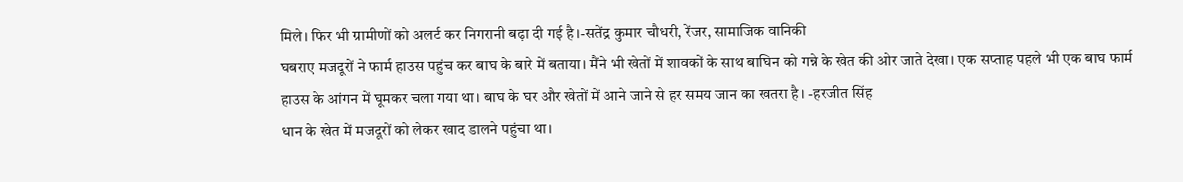मिले। फिर भी ग्रामीणों को अलर्ट कर निगरानी बढ़ा दी गई है।-सतेंद्र कुमार चौधरी, रेंजर, सामाजिक वानिकी
घबराए मजदूरों ने फार्म हाउस पहुंच कर बाघ के बारे में बताया। मैंने भी खेतों में शावकों के साथ बाघिन को गन्ने के खेत की ओर जाते देखा। एक सप्ताह पहले भी एक बाघ फार्म हाउस के आंगन में घूमकर चला गया था। बाघ के घर और खेतों में आने जाने से हर समय जान का खतरा है। -हरजीत सिंह
धान के खेत में मजदूरों को लेकर खाद डालने पहुंचा था।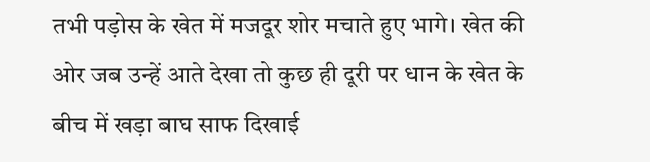तभी पड़ोस के खेत में मजदूर शोर मचाते हुए भागे। खेत की ओर जब उन्हें आते देखा तो कुछ ही दूरी पर धान के खेत के बीच में खड़ा बाघ साफ दिखाई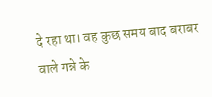दे रहा था। वह कुछ समय बाद बराबर वाले गन्ने के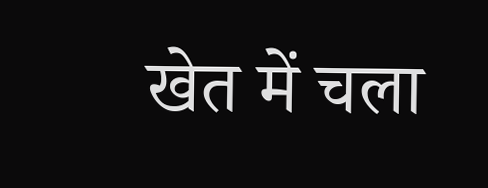खेत में चला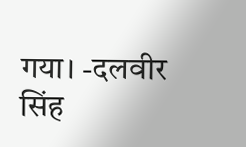गया। -दलवीर सिंह